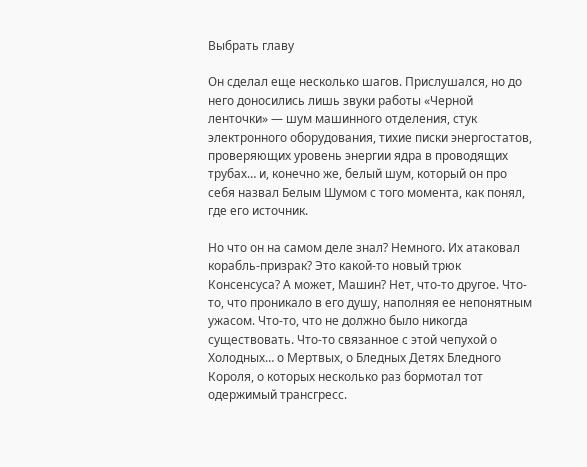Выбрать главу

Он сделал еще несколько шагов. Прислушался, но до него доносились лишь звуки работы «Черной ленточки» — шум машинного отделения, стук электронного оборудования, тихие писки энергостатов, проверяющих уровень энергии ядра в проводящих трубах… и, конечно же, белый шум, который он про себя назвал Белым Шумом с того момента, как понял, где его источник.

Но что он на самом деле знал? Немного. Их атаковал корабль-призрак? Это какой-то новый трюк Консенсуса? А может, Машин? Нет, что-то другое. Что-то, что проникало в его душу, наполняя ее непонятным ужасом. Что-то, что не должно было никогда существовать. Что-то связанное с этой чепухой о Холодных… о Мертвых, о Бледных Детях Бледного Короля, о которых несколько раз бормотал тот одержимый трансгресс.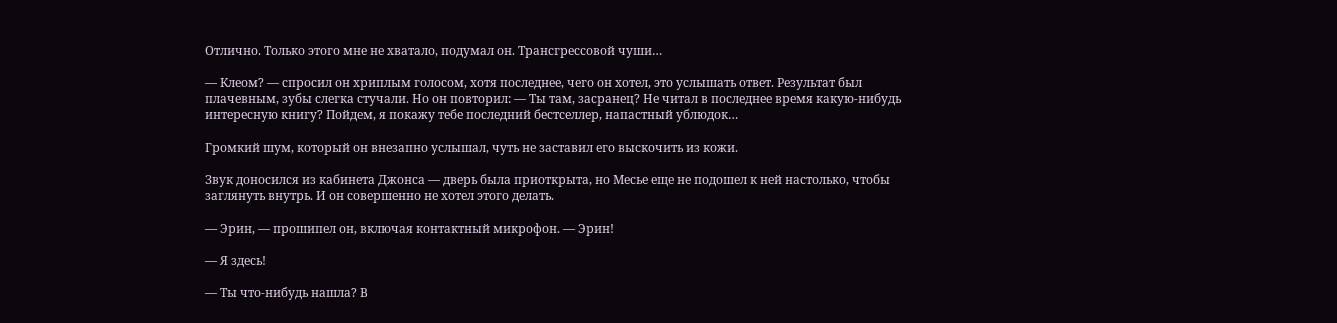Отлично. Только этого мне не хватало, подумал он. Трансгрессовой чуши…

— Клеом? — спросил он хриплым голосом, хотя последнее, чего он хотел, это услышать ответ. Результат был плачевным, зубы слегка стучали. Но он повторил: — Ты там, засранец? Не читал в последнее время какую-нибудь интересную книгу? Пойдем, я покажу тебе последний бестселлер, напастный ублюдок…

Громкий шум, который он внезапно услышал, чуть не заставил его выскочить из кожи.

Звук доносился из кабинета Джонса — дверь была приоткрыта, но Месье еще не подошел к ней настолько, чтобы заглянуть внутрь. И он совершенно не хотел этого делать.

— Эрин, — прошипел он, включая контактный микрофон. — Эрин!

— Я здесь!

— Ты что-нибудь нашла? В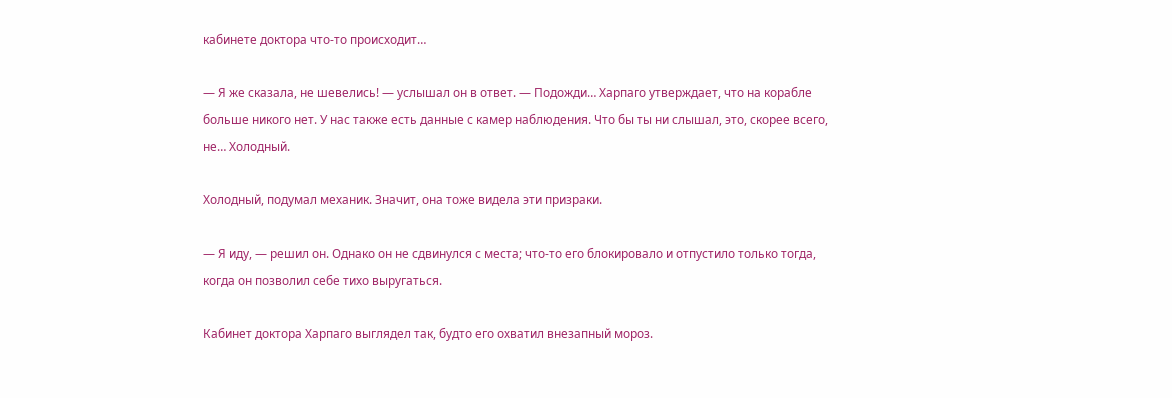кабинете доктора что-то происходит…

— Я же сказала, не шевелись! — услышал он в ответ. — Подожди… Харпаго утверждает, что на корабле больше никого нет. У нас также есть данные с камер наблюдения. Что бы ты ни слышал, это, скорее всего, не… Холодный.

Холодный, подумал механик. Значит, она тоже видела эти призраки.

— Я иду, — решил он. Однако он не сдвинулся с места; что-то его блокировало и отпустило только тогда, когда он позволил себе тихо выругаться.

Кабинет доктора Харпаго выглядел так, будто его охватил внезапный мороз.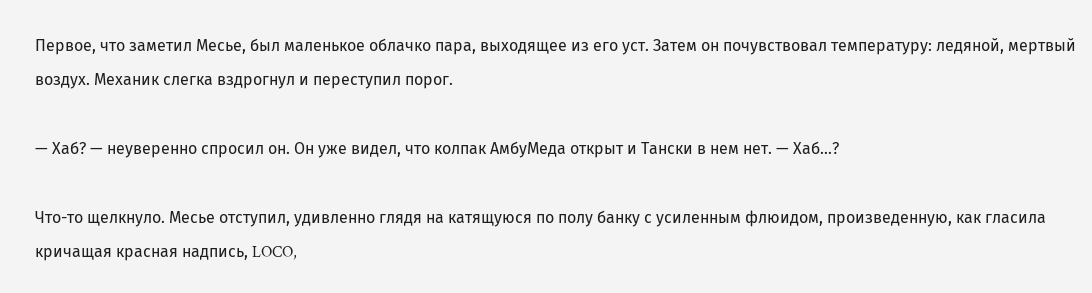Первое, что заметил Месье, был маленькое облачко пара, выходящее из его уст. Затем он почувствовал температуру: ледяной, мертвый воздух. Механик слегка вздрогнул и переступил порог.

— Хаб? — неуверенно спросил он. Он уже видел, что колпак АмбуМеда открыт и Тански в нем нет. — Хаб…?

Что-то щелкнуло. Месье отступил, удивленно глядя на катящуюся по полу банку с усиленным флюидом, произведенную, как гласила кричащая красная надпись, LOCO,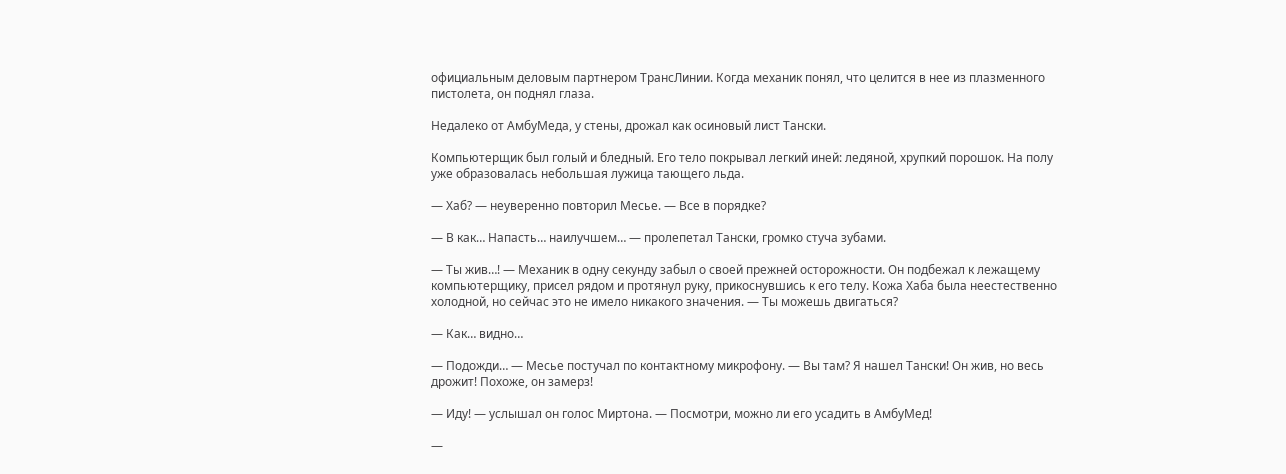официальным деловым партнером ТрансЛинии. Когда механик понял, что целится в нее из плазменного пистолета, он поднял глаза.

Недалеко от АмбуМеда, у стены, дрожал как осиновый лист Тански.

Компьютерщик был голый и бледный. Его тело покрывал легкий иней: ледяной, хрупкий порошок. На полу уже образовалась небольшая лужица тающего льда.

— Хаб? — неуверенно повторил Месье. — Все в порядке?

— В как… Напасть… наилучшем… — пролепетал Тански, громко стуча зубами.

— Ты жив…! — Механик в одну секунду забыл о своей прежней осторожности. Он подбежал к лежащему компьютерщику, присел рядом и протянул руку, прикоснувшись к его телу. Кожа Хаба была неестественно холодной, но сейчас это не имело никакого значения. — Ты можешь двигаться?

— Как… видно…

— Подожди… — Месье постучал по контактному микрофону. — Вы там? Я нашел Тански! Он жив, но весь дрожит! Похоже, он замерз!

— Иду! — услышал он голос Миртона. — Посмотри, можно ли его усадить в АмбуМед!

—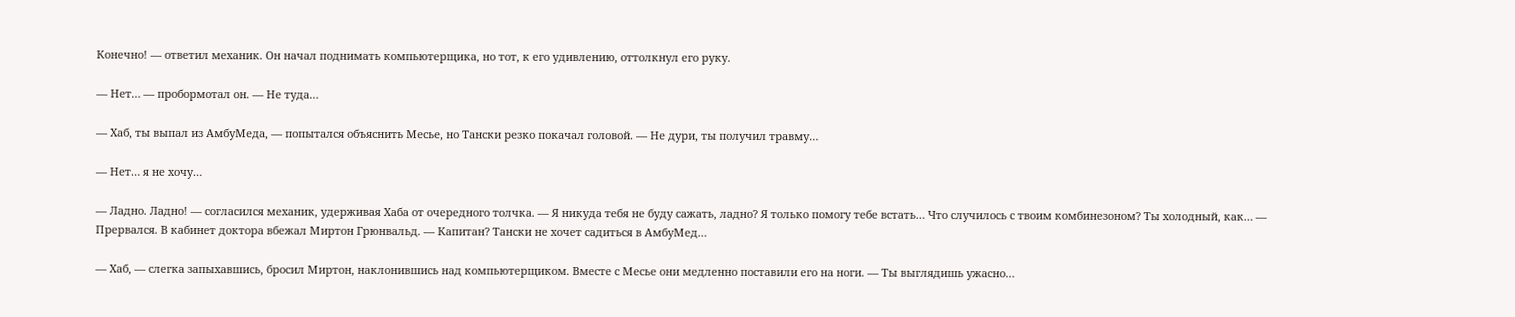Конечно! — ответил механик. Он начал поднимать компьютерщика, но тот, к его удивлению, оттолкнул его руку.

— Нет… — пробормотал он. — Не туда…

— Хаб, ты выпал из АмбуМеда, — попытался объяснить Месье, но Тански резко покачал головой. — Не дури, ты получил травму…

— Нет… я не хочу…

— Ладно. Ладно! — согласился механик, удерживая Хаба от очередного толчка. — Я никуда тебя не буду сажать, ладно? Я только помогу тебе встать… Что случилось с твоим комбинезоном? Ты холодный, как… — Прервался. В кабинет доктора вбежал Миртон Грюнвальд. — Капитан? Тански не хочет садиться в АмбуМед…

— Хаб, — слегка запыхавшись, бросил Миртон, наклонившись над компьютерщиком. Вместе с Месье они медленно поставили его на ноги. — Ты выглядишь ужасно…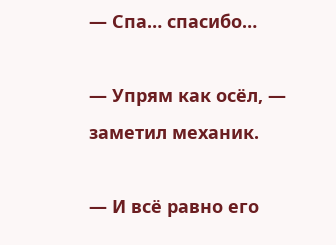— Спа… спасибо…

— Упрям как осёл, — заметил механик.

— И всё равно его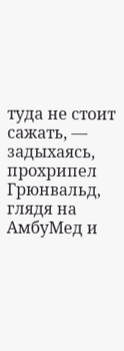туда не стоит сажать, — задыхаясь, прохрипел Грюнвальд, глядя на АмбуМед и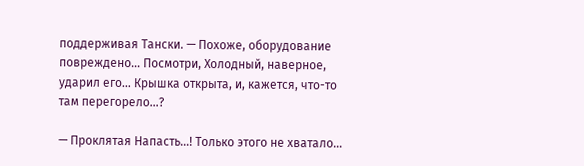поддерживая Тански. — Похоже, оборудование повреждено… Посмотри, Холодный, наверное, ударил его… Крышка открыта, и, кажется, что-то там перегорело…?

— Проклятая Напасть…! Только этого не хватало…